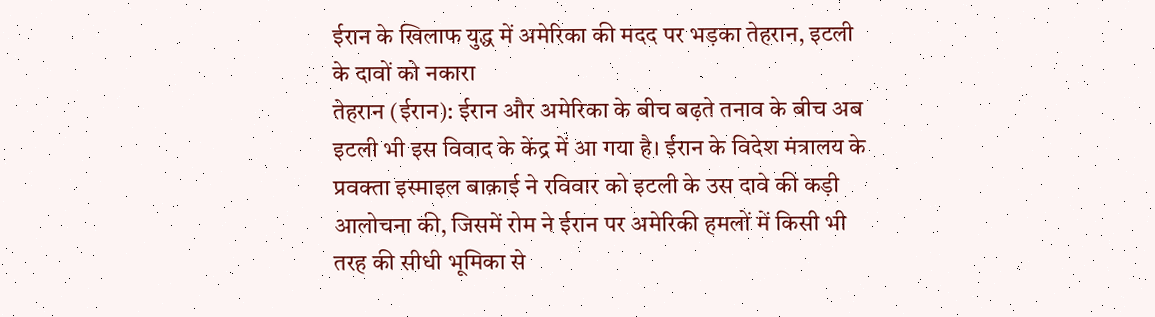ईरान के खिलाफ युद्ध में अमेरिका की मदद पर भड़का तेहरान, इटली के दावों को नकारा
तेहरान (ईरान): ईरान और अमेरिका के बीच बढ़ते तनाव के बीच अब इटली भी इस विवाद के केंद्र में आ गया है। ईरान के विदेश मंत्रालय के प्रवक्ता इस्माइल बाक़ाई ने रविवार को इटली के उस दावे की कड़ी आलोचना की, जिसमें रोम ने ईरान पर अमेरिकी हमलों में किसी भी तरह की सीधी भूमिका से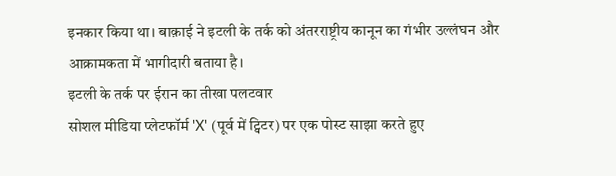इनकार किया था। बाक़ाई ने इटली के तर्क को अंतरराष्ट्रीय कानून का गंभीर उल्लंघन और आक्रामकता में भागीदारी बताया है।
इटली के तर्क पर ईरान का तीखा पलटवार
सोशल मीडिया प्लेटफॉर्म 'X' (पूर्व में ट्विटर) पर एक पोस्ट साझा करते हुए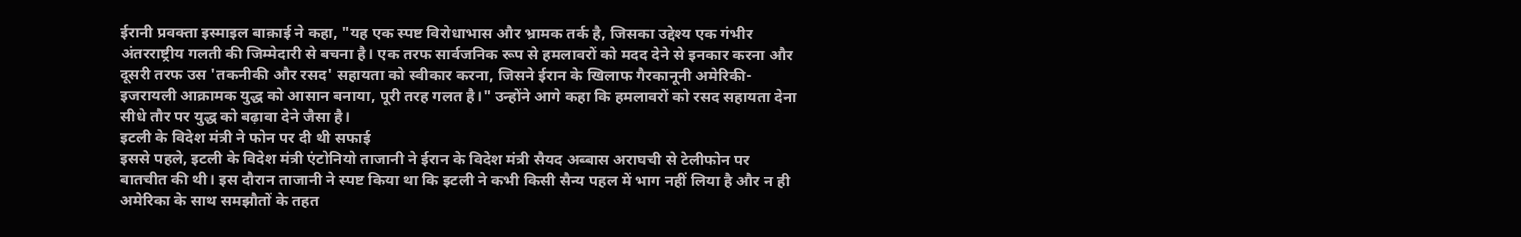ईरानी प्रवक्ता इस्माइल बाक़ाई ने कहा, "यह एक स्पष्ट विरोधाभास और भ्रामक तर्क है, जिसका उद्देश्य एक गंभीर अंतरराष्ट्रीय गलती की जिम्मेदारी से बचना है। एक तरफ सार्वजनिक रूप से हमलावरों को मदद देने से इनकार करना और दूसरी तरफ उस 'तकनीकी और रसद' सहायता को स्वीकार करना, जिसने ईरान के खिलाफ गैरकानूनी अमेरिकी-इजरायली आक्रामक युद्ध को आसान बनाया, पूरी तरह गलत है।" उन्होंने आगे कहा कि हमलावरों को रसद सहायता देना सीधे तौर पर युद्ध को बढ़ावा देने जैसा है।
इटली के विदेश मंत्री ने फोन पर दी थी सफाई
इससे पहले, इटली के विदेश मंत्री एंटोनियो ताजानी ने ईरान के विदेश मंत्री सैयद अब्बास अराघची से टेलीफोन पर बातचीत की थी। इस दौरान ताजानी ने स्पष्ट किया था कि इटली ने कभी किसी सैन्य पहल में भाग नहीं लिया है और न ही अमेरिका के साथ समझौतों के तहत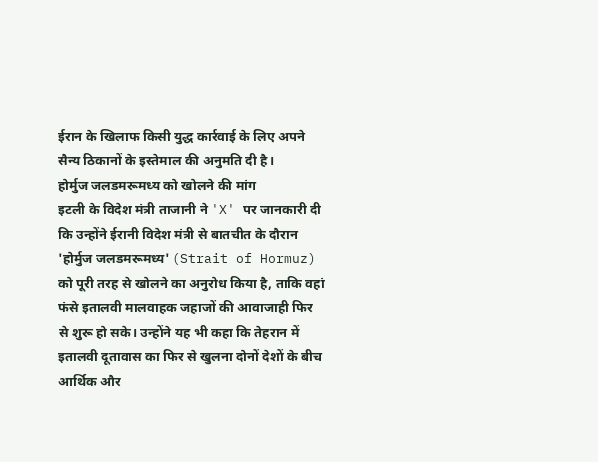ईरान के खिलाफ किसी युद्ध कार्रवाई के लिए अपने सैन्य ठिकानों के इस्तेमाल की अनुमति दी है।
होर्मुज जलडमरूमध्य को खोलने की मांग
इटली के विदेश मंत्री ताजानी ने 'X' पर जानकारी दी कि उन्होंने ईरानी विदेश मंत्री से बातचीत के दौरान 'होर्मुज जलडमरूमध्य' (Strait of Hormuz) को पूरी तरह से खोलने का अनुरोध किया है, ताकि वहां फंसे इतालवी मालवाहक जहाजों की आवाजाही फिर से शुरू हो सके। उन्होंने यह भी कहा कि तेहरान में इतालवी दूतावास का फिर से खुलना दोनों देशों के बीच आर्थिक और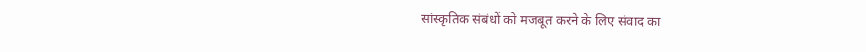सांस्कृतिक संबंधों को मजबूत करने के लिए संवाद का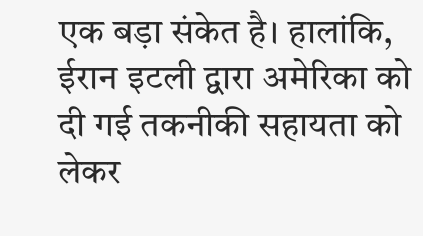एक बड़ा संकेत है। हालांकि, ईरान इटली द्वारा अमेरिका को दी गई तकनीकी सहायता को लेकर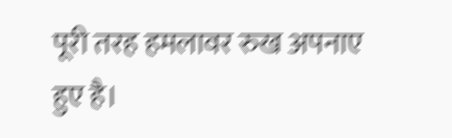पूरी तरह हमलावर रुख अपनाए हुए है।